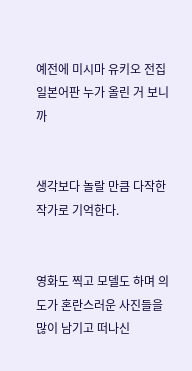예전에 미시마 유키오 전집 일본어판 누가 올린 거 보니까


생각보다 놀랄 만큼 다작한 작가로 기억한다.


영화도 찍고 모델도 하며 의도가 혼란스러운 사진들을 많이 남기고 떠나신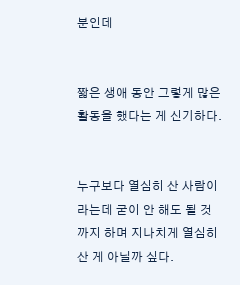분인데


짧은 생애 동안 그렇게 많은 활동을 했다는 게 신기하다.


누구보다 열심히 산 사람이라는데 굳이 안 해도 될 것까지 하며 지나치게 열심히 산 게 아닐까 싶다.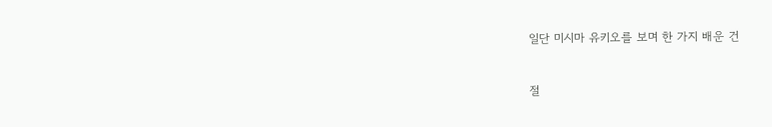일단 미시마 유키오를 보며 한 가지 배운 건


절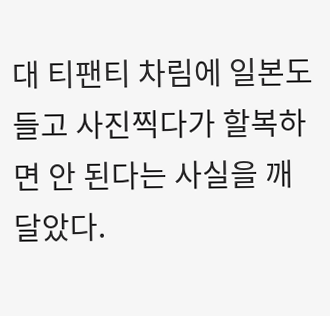대 티팬티 차림에 일본도 들고 사진찍다가 할복하면 안 된다는 사실을 깨달았다.